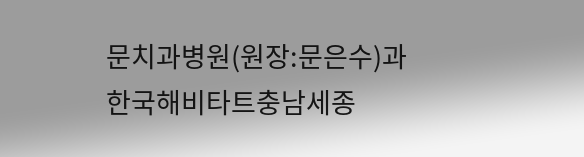문치과병원(원장:문은수)과 한국해비타트충남세종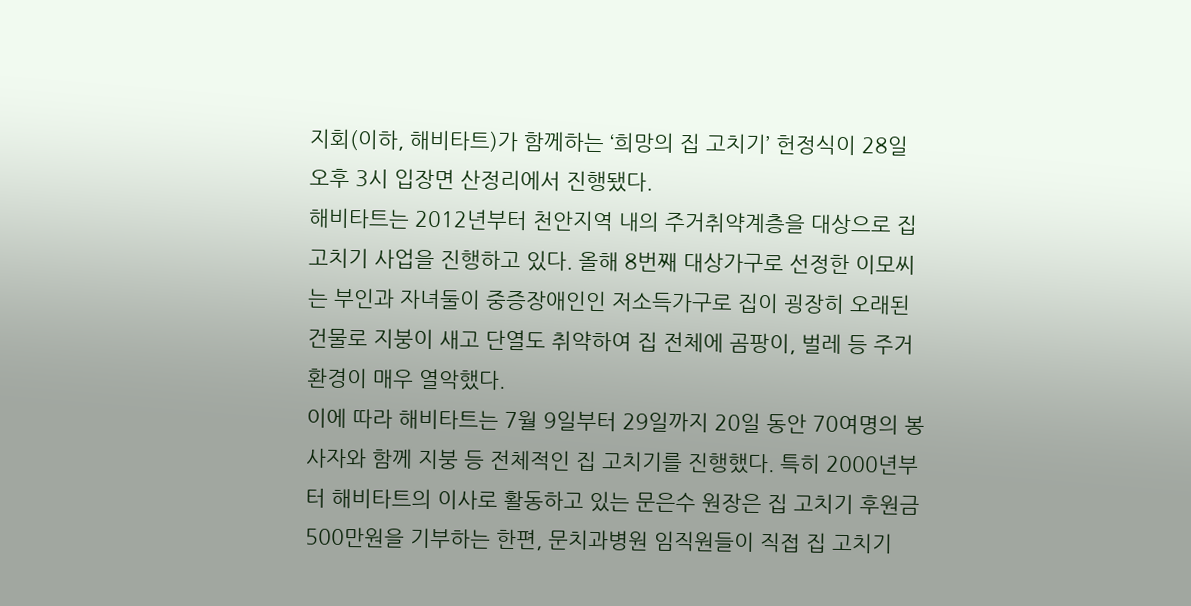지회(이하, 해비타트)가 함께하는 ‘희망의 집 고치기’ 헌정식이 28일 오후 3시 입장면 산정리에서 진행됐다.
해비타트는 2012년부터 천안지역 내의 주거취약계층을 대상으로 집 고치기 사업을 진행하고 있다. 올해 8번째 대상가구로 선정한 이모씨는 부인과 자녀둘이 중증장애인인 저소득가구로 집이 굉장히 오래된 건물로 지붕이 새고 단열도 취약하여 집 전체에 곰팡이, 벌레 등 주거환경이 매우 열악했다.
이에 따라 해비타트는 7월 9일부터 29일까지 20일 동안 70여명의 봉사자와 함께 지붕 등 전체적인 집 고치기를 진행했다. 특히 2000년부터 해비타트의 이사로 활동하고 있는 문은수 원장은 집 고치기 후원금 500만원을 기부하는 한편, 문치과병원 임직원들이 직접 집 고치기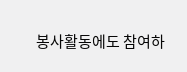봉사활동에도 참여하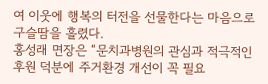여 이웃에 행복의 터전을 선물한다는 마음으로 구슬땀을 흘렸다.
홍성래 면장은 “문치과병원의 관심과 적극적인 후원 덕분에 주거환경 개선이 꼭 필요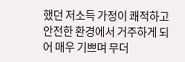했던 저소득 가정이 쾌적하고 안전한 환경에서 거주하게 되어 매우 기쁘며 무더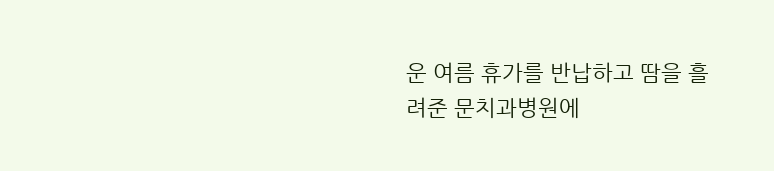운 여름 휴가를 반납하고 땀을 흘려준 문치과병원에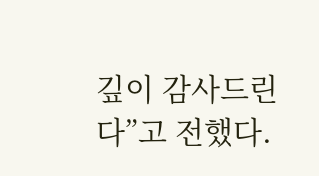깊이 감사드린다”고 전했다.